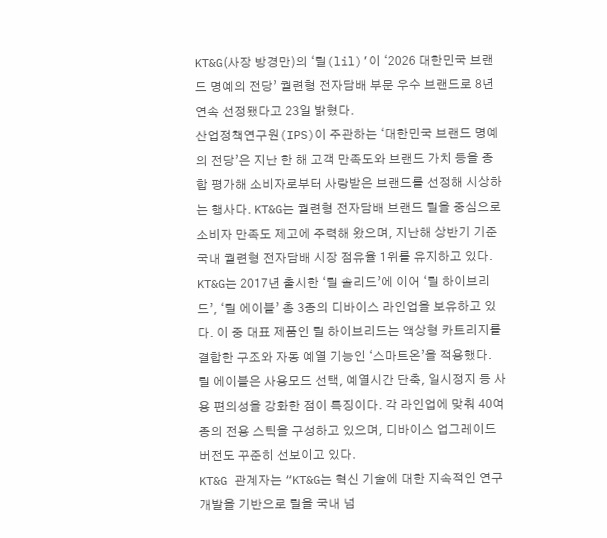KT&G(사장 방경만)의 ‘릴(lil)’이 ‘2026 대한민국 브랜드 명예의 전당’ 궐련형 전자담배 부문 우수 브랜드로 8년 연속 선정됐다고 23일 밝혔다.
산업정책연구원(IPS)이 주관하는 ‘대한민국 브랜드 명예의 전당’은 지난 한 해 고객 만족도와 브랜드 가치 등을 종합 평가해 소비자로부터 사랑받은 브랜드를 선정해 시상하는 행사다. KT&G는 궐련형 전자담배 브랜드 릴을 중심으로 소비자 만족도 제고에 주력해 왔으며, 지난해 상반기 기준 국내 궐련형 전자담배 시장 점유율 1위를 유지하고 있다.
KT&G는 2017년 출시한 ‘릴 솔리드’에 이어 ‘릴 하이브리드’, ‘릴 에이블’ 총 3종의 디바이스 라인업을 보유하고 있다. 이 중 대표 제품인 릴 하이브리드는 액상형 카트리지를 결합한 구조와 자동 예열 기능인 ‘스마트온’을 적용했다. 릴 에이블은 사용모드 선택, 예열시간 단축, 일시정지 등 사용 편의성을 강화한 점이 특징이다. 각 라인업에 맞춰 40여 종의 전용 스틱을 구성하고 있으며, 디바이스 업그레이드 버전도 꾸준히 선보이고 있다.
KT&G 관계자는 “KT&G는 혁신 기술에 대한 지속적인 연구 개발을 기반으로 릴을 국내 넘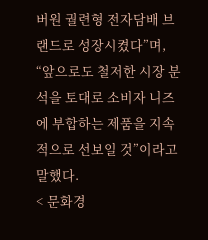버원 궐련형 전자담배 브랜드로 성장시켰다”며, “앞으로도 철저한 시장 분석을 토대로 소비자 니즈에 부합하는 제품을 지속적으로 선보일 것”이라고 말했다.
< 문화경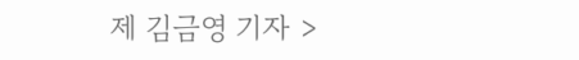제 김금영 기자 >